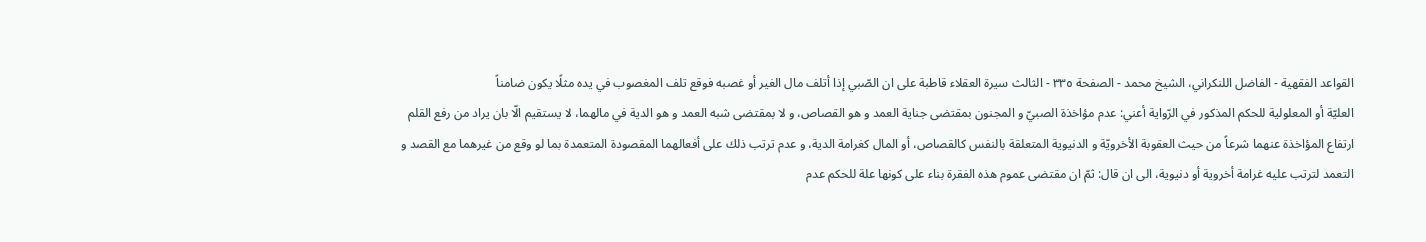القواعد الفقهية - الفاضل اللنكراني، الشيخ محمد - الصفحة ٣٣٥ - الثالث سيرة العقلاء قاطبة على ان الصّبي إذا أتلف مال الغير أو غصبه فوقع تلف المغصوب في يده مثلًا يكون ضامناً
العليّة أو المعلولية للحكم المذكور في الرّواية أعني: عدم مؤاخذة الصبيّ و المجنون بمقتضى جناية العمد و هو القصاص، و لا بمقتضى شبه العمد و هو الدية في مالهما، لا يستقيم الّا بان يراد من رفع القلم ارتفاع المؤاخذة عنهما شرعاً من حيث العقوبة الأخرويّة و الدنيوية المتعلقة بالنفس كالقصاص، أو المال كغرامة الدية، و عدم ترتب ذلك على أفعالهما المقصودة المتعمدة بما لو وقع من غيرهما مع القصد و التعمد لترتب عليه غرامة أخروية أو دنيوية، الى ان قال: ثمّ ان مقتضى عموم هذه الفقرة بناء على كونها علة للحكم عدم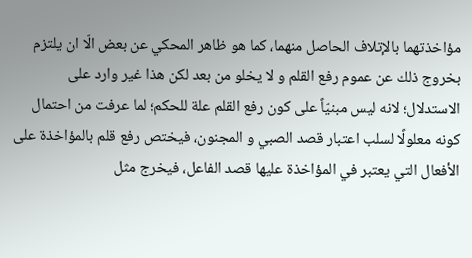مؤاخذتهما بالإتلاف الحاصل منهما، كما هو ظاهر المحكي عن بعض الّا ان يلتزم بخروج ذلك عن عموم رفع القلم و لا يخلو من بعد لكن هذا غير وارد على الاستدلال؛ لانه ليس مبنيّاً على كون رفع القلم علة للحكم؛ لما عرفت من احتمال كونه معلولًا لسلب اعتبار قصد الصبي و المجنون، فيختص رفع قلم بالمؤاخذة على الأفعال التي يعتبر في المؤاخذة عليها قصد الفاعل، فيخرج مثل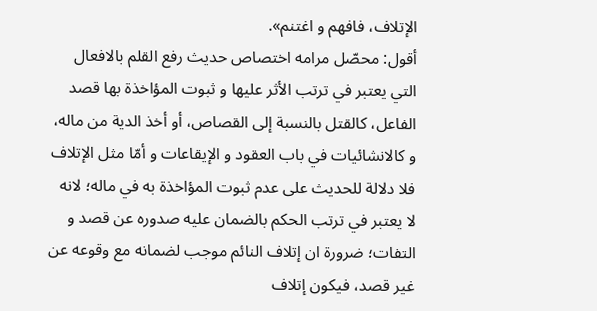الإتلاف، فافهم و اغتنم».
أقول: محصّل مرامه اختصاص حديث رفع القلم بالافعال التي يعتبر في ترتب الأثر عليها و ثبوت المؤاخذة بها قصد الفاعل، كالقتل بالنسبة إلى القصاص، أو أخذ الدية من ماله، و كالانشائيات في باب العقود و الإيقاعات و أمّا مثل الإتلاف فلا دلالة للحديث على عدم ثبوت المؤاخذة به في ماله؛ لانه لا يعتبر في ترتب الحكم بالضمان عليه صدوره عن قصد و التفات؛ ضرورة ان إتلاف النائم موجب لضمانه مع وقوعه عن غير قصد، فيكون إتلاف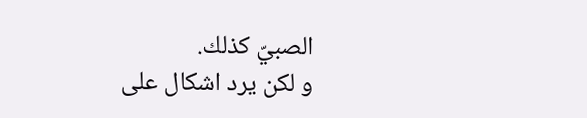الصبيّ كذلك.
و لكن يرد اشكال على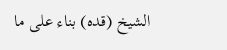الشيخ (قده) بناء على ما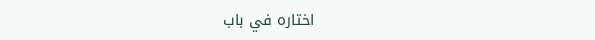اختاره في باب